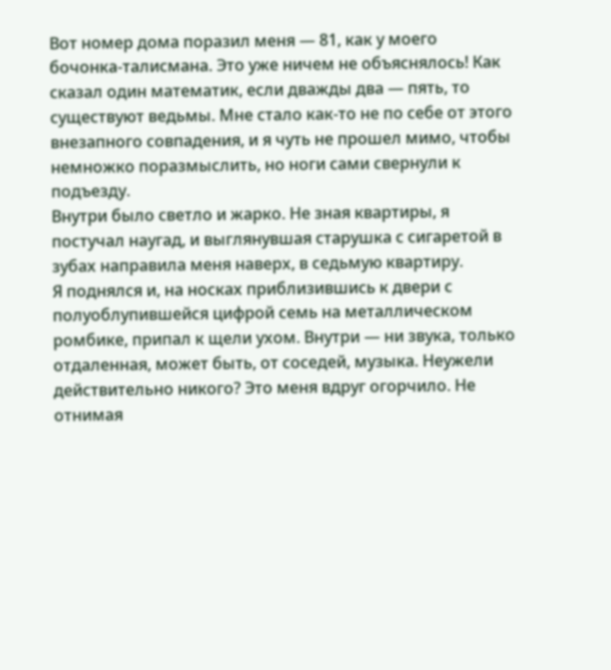Вот номер дома поразил меня — 81, как у моего бочонка-талисмана. Это уже ничем не объяснялось! Как сказал один математик, если дважды два — пять, то существуют ведьмы. Мне стало как-то не по себе от этого внезапного совпадения, и я чуть не прошел мимо, чтобы немножко поразмыслить, но ноги сами свернули к подъезду.
Внутри было светло и жарко. Не зная квартиры, я постучал наугад, и выглянувшая старушка с сигаретой в зубах направила меня наверх, в седьмую квартиру.
Я поднялся и, на носках приблизившись к двери с полуоблупившейся цифрой семь на металлическом ромбике, припал к щели ухом. Внутри — ни звука, только отдаленная, может быть, от соседей, музыка. Неужели действительно никого? Это меня вдруг огорчило. Не отнимая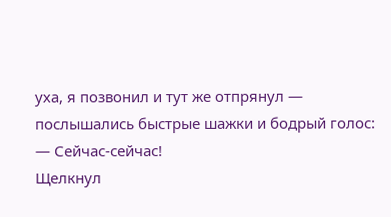уха, я позвонил и тут же отпрянул — послышались быстрые шажки и бодрый голос:
— Сейчас-сейчас!
Щелкнул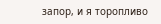запор, и я торопливо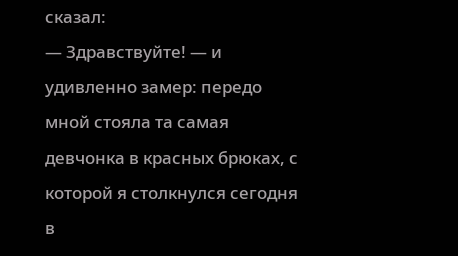сказал:
— Здравствуйте! — и удивленно замер: передо мной стояла та самая девчонка в красных брюках, с которой я столкнулся сегодня в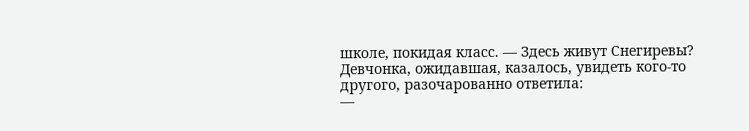школе, покидая класс. — Здесь живут Снегиревы?
Девчонка, ожидавшая, казалось, увидеть кого-то другого, разочарованно ответила:
—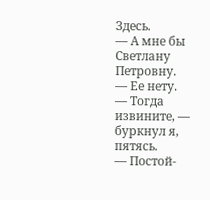Здесь.
— А мне бы Светлану Петровну.
— Ее нету.
— Тогда извините, — буркнул я, пятясь.
— Постой-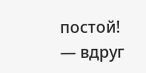постой! — вдруг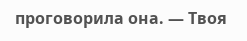проговорила она. — Твоя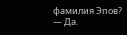фамилия Эпов?
— Да.